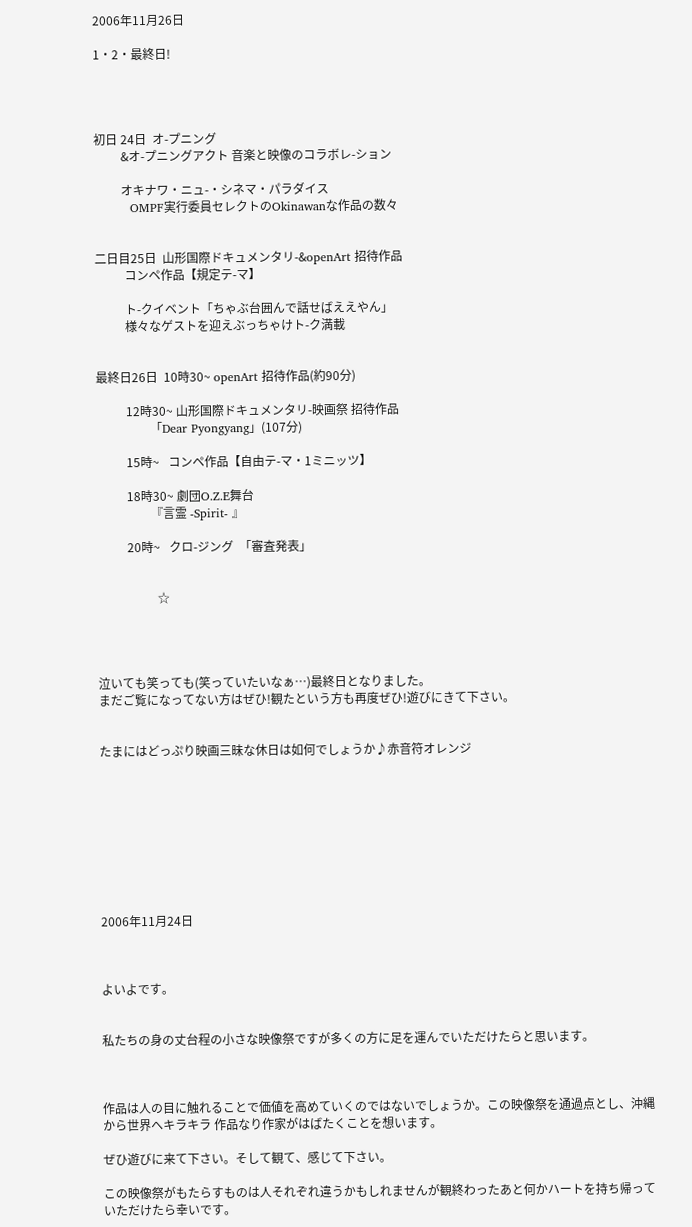2006年11月26日

1・2・最終日!




初日 24日  オ-プニング
         &オ-プニングアクト 音楽と映像のコラボレ-ション

         オキナワ・ニュ-・シネマ・パラダイス
         OMPF実行委員セレクトのOkinawanな作品の数々


二日目25日  山形国際ドキュメンタリ-&openArt 招待作品
          コンペ作品【規定テ-マ】

          ト-クイベント「ちゃぶ台囲んで話せばええやん」
          様々なゲストを迎えぶっちゃけト-ク満載


最終日26日  10時30~ openArt 招待作品(約90分)

          12時30~ 山形国際ドキュメンタリ-映画祭 招待作品
                  「Dear Pyongyang」(107分)

          15時~   コンペ作品【自由テ-マ・1ミニッツ】

          18時30~ 劇団O.Z.E舞台
                  『言霊 -Spirit- 』

          20時~   クロ-ジング  「審査発表」


                    ☆




泣いても笑っても(笑っていたいなぁ…)最終日となりました。
まだご覧になってない方はぜひ!観たという方も再度ぜひ!遊びにきて下さい。


たまにはどっぷり映画三昧な休日は如何でしょうか♪赤音符オレンジ









2006年11月24日



よいよです。


私たちの身の丈台程の小さな映像祭ですが多くの方に足を運んでいただけたらと思います。



作品は人の目に触れることで価値を高めていくのではないでしょうか。この映像祭を通過点とし、沖縄から世界へキラキラ 作品なり作家がはばたくことを想います。

ぜひ遊びに来て下さい。そして観て、感じて下さい。

この映像祭がもたらすものは人それぞれ違うかもしれませんが観終わったあと何かハートを持ち帰っていただけたら幸いです。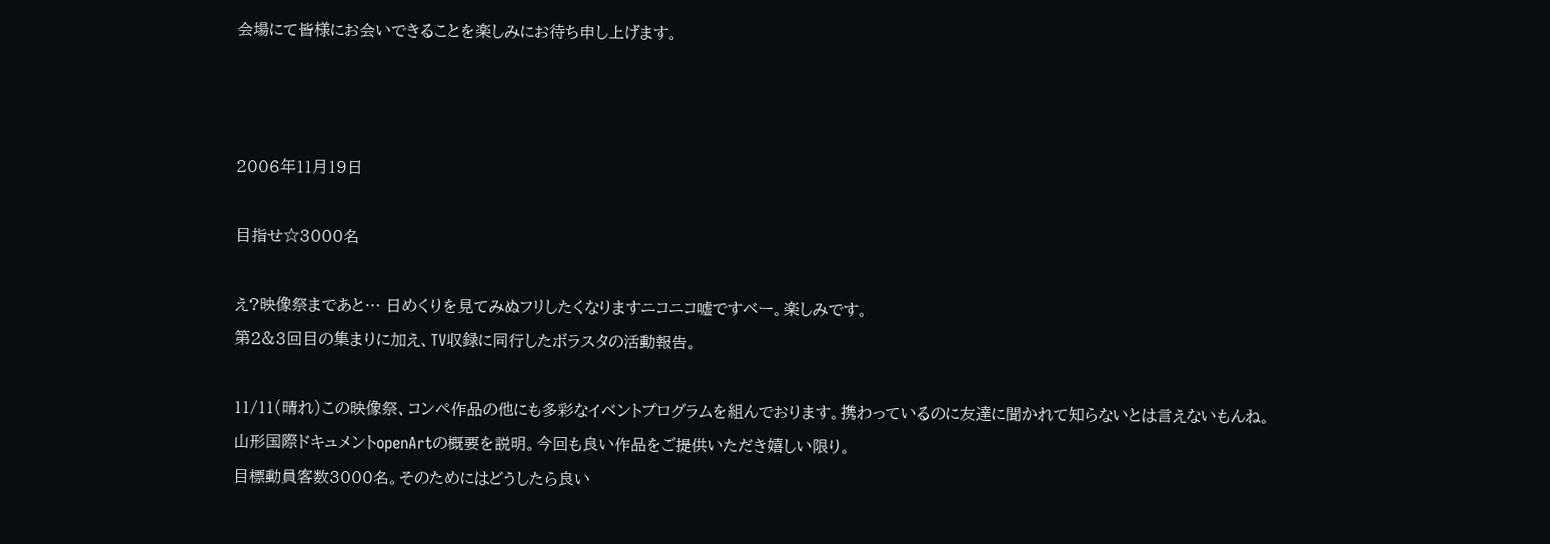会場にて皆様にお会いできることを楽しみにお待ち申し上げます。



2006年11月19日

目指せ☆3000名

え?映像祭まであと… 日めくりを見てみぬフリしたくなりますニコニコ嘘ですベー。楽しみです。
第2&3回目の集まりに加え、TV収録に同行したボラスタの活動報告。

11/11(晴れ)この映像祭、コンペ作品の他にも多彩なイベントプログラムを組んでおります。携わっているのに友達に聞かれて知らないとは言えないもんね。山形国際ドキュメントopenArtの概要を説明。今回も良い作品をご提供いただき嬉しい限り。
目標動員客数3000名。そのためにはどうしたら良い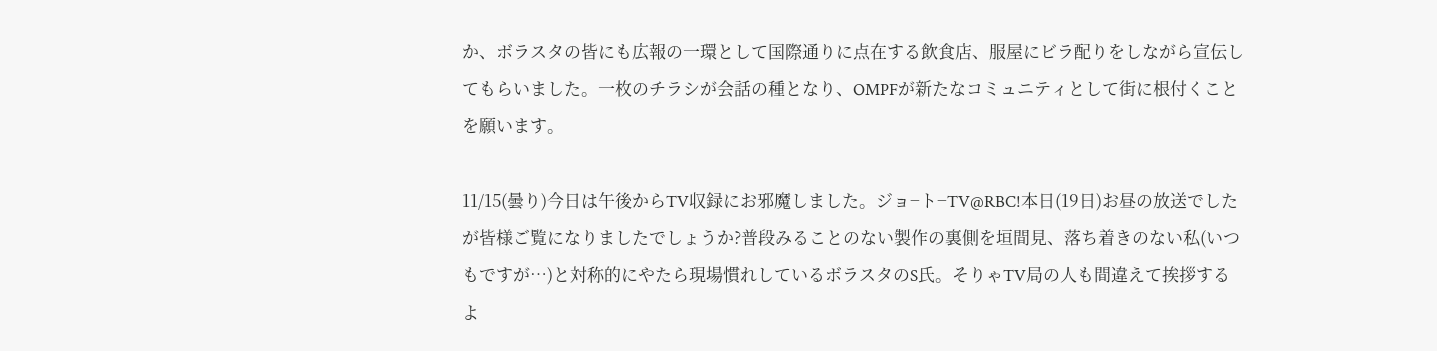か、ボラスタの皆にも広報の一環として国際通りに点在する飲食店、服屋にビラ配りをしながら宣伝してもらいました。一枚のチラシが会話の種となり、OMPFが新たなコミュニティとして街に根付くことを願います。

11/15(曇り)今日は午後からTV収録にお邪魔しました。ジョ−ト−TV@RBC!本日(19日)お昼の放送でしたが皆様ご覧になりましたでしょうか?普段みることのない製作の裏側を垣間見、落ち着きのない私(いつもですが…)と対称的にやたら現場慣れしているボラスタのS氏。そりゃTV局の人も間違えて挨拶するよ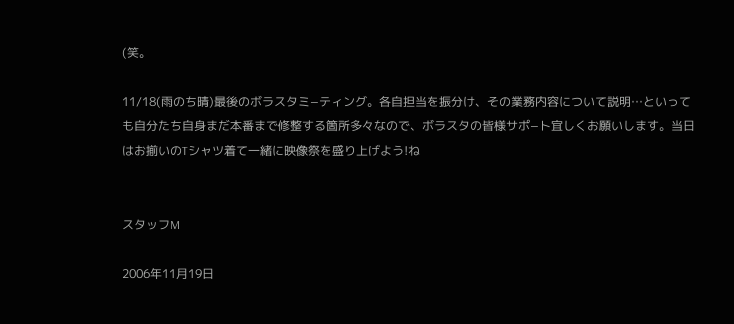(笑。

11/18(雨のち晴)最後のボラスタミ−ティング。各自担当を振分け、その業務内容について説明…といっても自分たち自身まだ本番まで修整する箇所多々なので、ボラスタの皆様サポ−ト宜しくお願いします。当日はお揃いのTシャツ着て一緒に映像祭を盛り上げよう!ね


スタッフM

2006年11月19日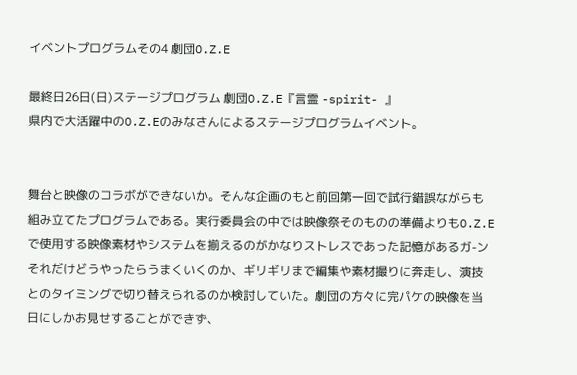イベントプログラムその4 劇団O.Z.E

最終日26日(日)ステージプログラム 劇団O.Z.E『言霊 -spirit- 』
県内で大活躍中のO.Z.Eのみなさんによるステージプログラムイベント。


舞台と映像のコラボができないか。そんな企画のもと前回第一回で試行錯誤ながらも組み立てたプログラムである。実行委員会の中では映像祭そのものの準備よりもO.Z.Eで使用する映像素材やシステムを揃えるのがかなりストレスであった記憶があるガ-ンそれだけどうやったらうまくいくのか、ギリギリまで編集や素材撮りに奔走し、演技とのタイミングで切り替えられるのか検討していた。劇団の方々に完パケの映像を当日にしかお見せすることができず、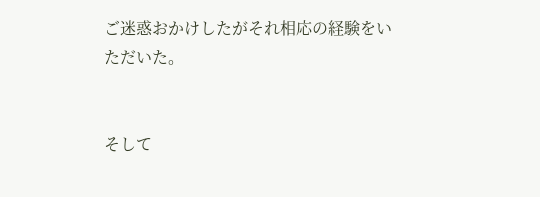ご迷惑おかけしたがそれ相応の経験をいただいた。


そして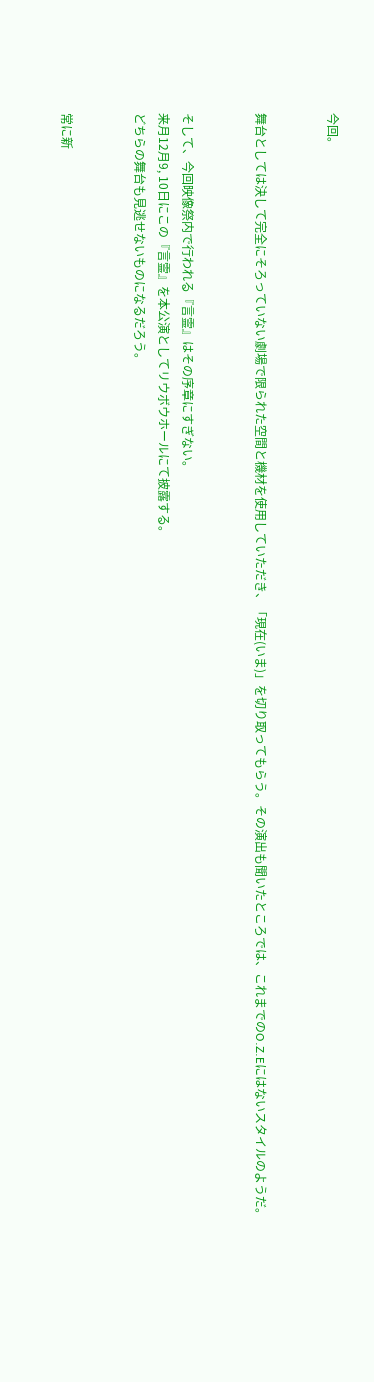今回。


舞台としては決して完全にそろっていない劇場で限られた空間と機材を使用していただき、「現在(いま)」を切り取ってもらう。その演出も聞いたところでは、これまでのO.Z.Eにはないスタイルのようだ。


そして、今回映像祭内で行われる『言霊』はその序章にすぎない。
来月12月9, 10日にこの『言霊』を本公演としてリウボウホールにて披露する。
どちらの舞台も見逃せないものになるだろう。


常に新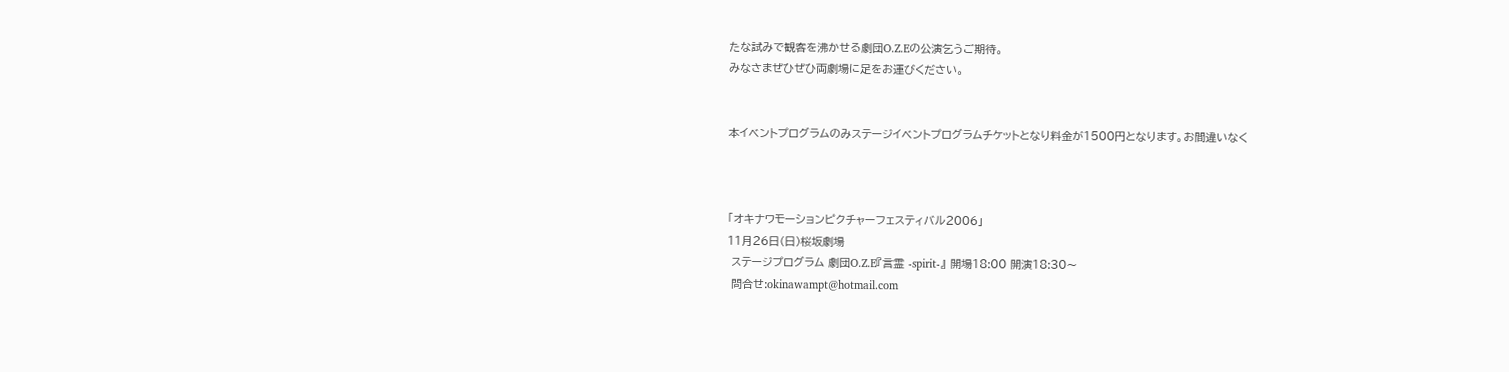たな試みで観客を沸かせる劇団O.Z.Eの公演乞うご期待。
みなさまぜひぜひ両劇場に足をお運びください。


本イベントプログラムのみステージイベントプログラムチケットとなり料金が1500円となります。お間違いなく



「オキナワモーションピクチャーフェスティバル2006」
11月26日(日)桜坂劇場
 ステージプログラム 劇団O.Z.E『言霊 -spirit-』 開場18:00 開演18:30〜
 問合せ:okinawampt@hotmail.com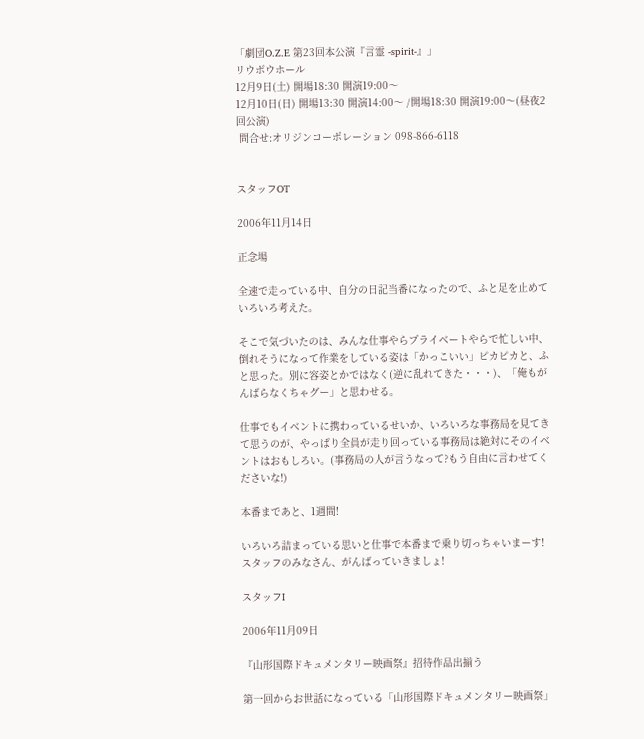「劇団O.Z.E 第23回本公演『言霊 -spirit-』」
リウボウホール
12月9日(土) 開場18:30 開演19:00〜
12月10日(日) 開場13:30 開演14:00〜 /開場18:30 開演19:00〜(昼夜2回公演)
 問合せ:オリジンコーポレーション 098-866-6118


スタッフOT

2006年11月14日

正念場

全速で走っている中、自分の日記当番になったので、ふと足を止めていろいろ考えた。

そこで気づいたのは、みんな仕事やらプライベートやらで忙しい中、倒れそうになって作業をしている姿は「かっこいい」ピカピカと、ふと思った。別に容姿とかではなく(逆に乱れてきた・・・)、「俺もがんばらなくちゃグー」と思わせる。

仕事でもイベントに携わっているせいか、いろいろな事務局を見てきて思うのが、やっぱり全員が走り回っている事務局は絶対にそのイベントはおもしろい。(事務局の人が言うなって?もう自由に言わせてくださいな!)

本番まであと、1週間!

いろいろ詰まっている思いと仕事で本番まで乗り切っちゃいまーす!
スタッフのみなさん、がんばっていきましょ!

スタッフI

2006年11月09日

『山形国際ドキュメンタリー映画祭』招待作品出揃う

第一回からお世話になっている「山形国際ドキュメンタリー映画祭」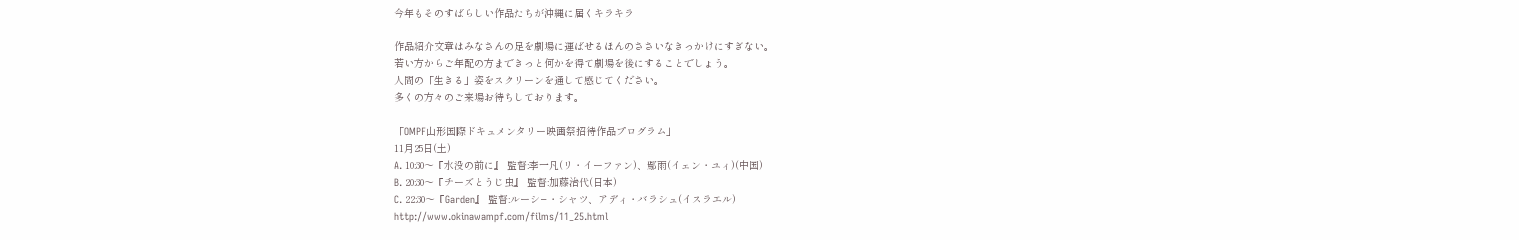今年もそのすばらしい作品たちが沖縄に届くキラキラ

作品紹介文章はみなさんの足を劇場に運ばせるほんのささいなきっかけにすぎない。
若い方からご年配の方まできっと何かを得て劇場を後にすることでしょう。
人間の「生きる」姿をスクリーンを通して感じてください。
多くの方々のご来場お待ちしております。

「OMPF山形国際ドキュメンタリー映画祭招待作品プログラム」
11月25日(土)
A. 10:30〜『水没の前に』 監督:李一凡(リ・イーファン)、鄢雨(イェン・ユィ)(中国)
B. 20:30〜『チーズとうじ虫』 監督:加藤治代(日本)
C. 22:30〜『Garden』 監督:ルーシ−・シャツ、アディ・バラシュ(イスラエル)
http://www.okinawampf.com/films/11_25.html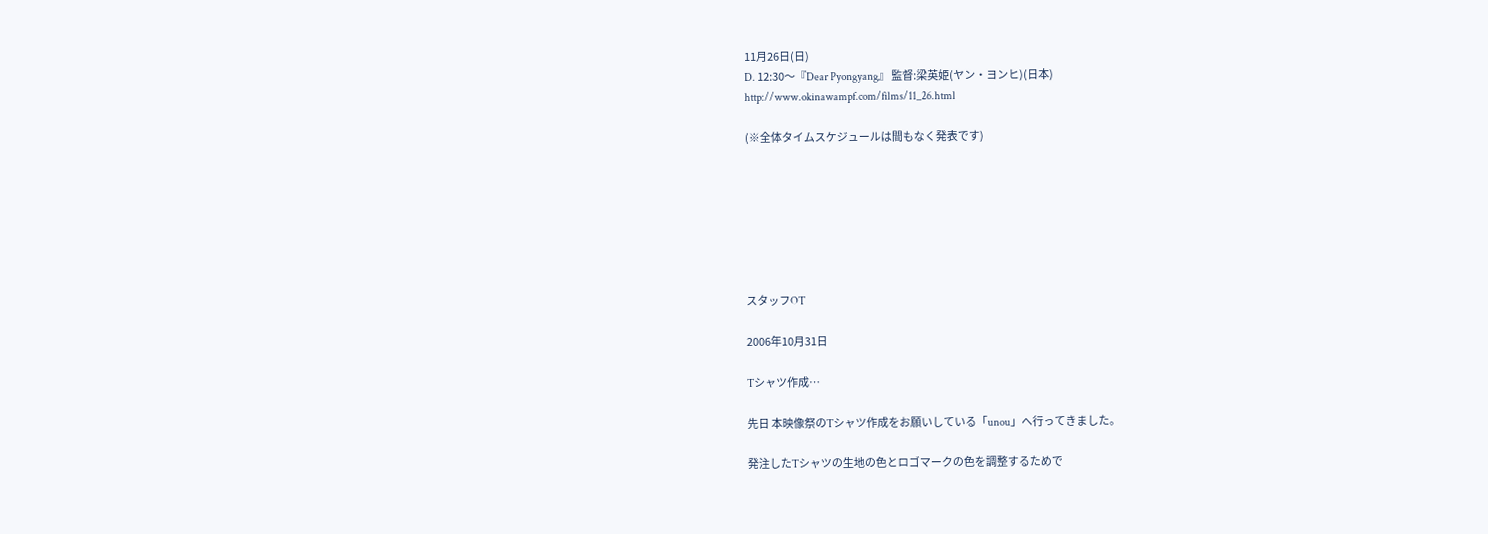11月26日(日)
D. 12:30〜『Dear Pyongyang』 監督:梁英姫(ヤン・ヨンヒ)(日本)
http://www.okinawampf.com/films/11_26.html

(※全体タイムスケジュールは間もなく発表です)







スタッフOT

2006年10月31日

Tシャツ作成…

先日 本映像祭のTシャツ作成をお願いしている「unou」へ行ってきました。

発注したTシャツの生地の色とロゴマークの色を調整するためで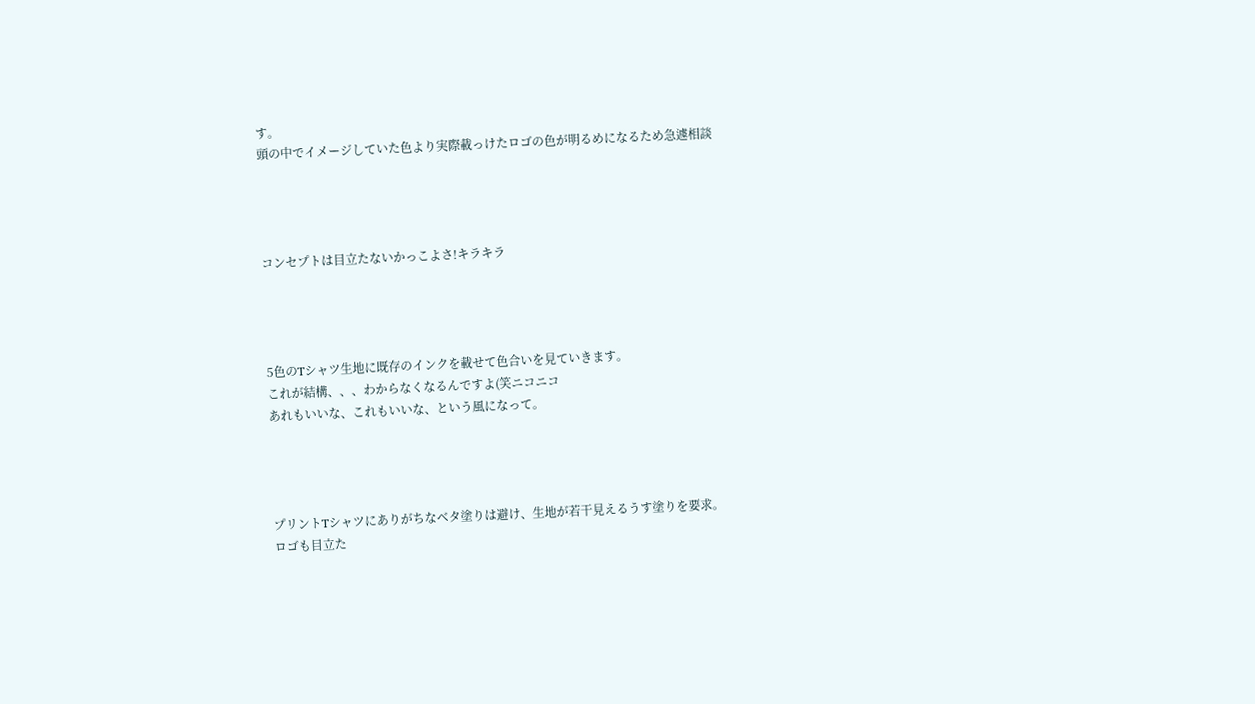す。
頭の中でイメージしていた色より実際載っけたロゴの色が明るめになるため急遽相談




コンセプトは目立たないかっこよさ!キラキラ




5色のTシャツ生地に既存のインクを載せて色合いを見ていきます。
これが結構、、、わからなくなるんですよ(笑ニコニコ
あれもいいな、これもいいな、という風になって。




プリントTシャツにありがちなベタ塗りは避け、生地が若干見えるうす塗りを要求。
ロゴも目立た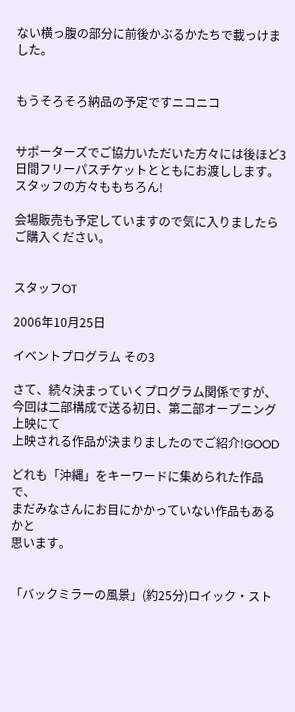ない横っ腹の部分に前後かぶるかたちで載っけました。


もうそろそろ納品の予定ですニコニコ


サポーターズでご協力いただいた方々には後ほど3日間フリーパスチケットとともにお渡しします。スタッフの方々ももちろん!

会場販売も予定していますので気に入りましたらご購入ください。


スタッフOT

2006年10月25日

イベントプログラム その3

さて、続々決まっていくプログラム関係ですが、
今回は二部構成で送る初日、第二部オープニング上映にて
上映される作品が決まりましたのでご紹介!GOOD

どれも「沖縄」をキーワードに集められた作品で、
まだみなさんにお目にかかっていない作品もあるかと
思います。


「バックミラーの風景」(約25分)ロイック・スト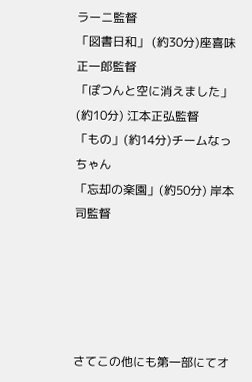ラーニ監督
「図書日和」 (約30分)座喜味正一郎監督
「ぽつんと空に消えました」(約10分) 江本正弘監督
「もの」(約14分)チームなっちゃん
「忘却の楽園」(約50分) 岸本司監督





さてこの他にも第一部にてオ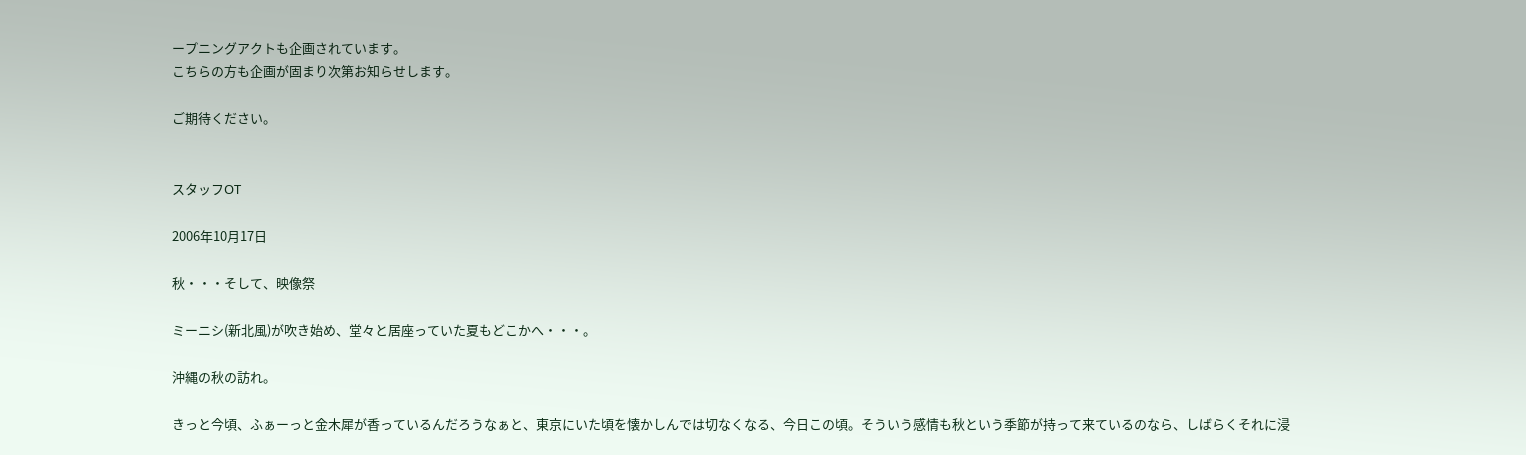ープニングアクトも企画されています。
こちらの方も企画が固まり次第お知らせします。

ご期待ください。


スタッフOT

2006年10月17日

秋・・・そして、映像祭

ミーニシ(新北風)が吹き始め、堂々と居座っていた夏もどこかへ・・・。

沖縄の秋の訪れ。

きっと今頃、ふぁーっと金木犀が香っているんだろうなぁと、東京にいた頃を懐かしんでは切なくなる、今日この頃。そういう感情も秋という季節が持って来ているのなら、しばらくそれに浸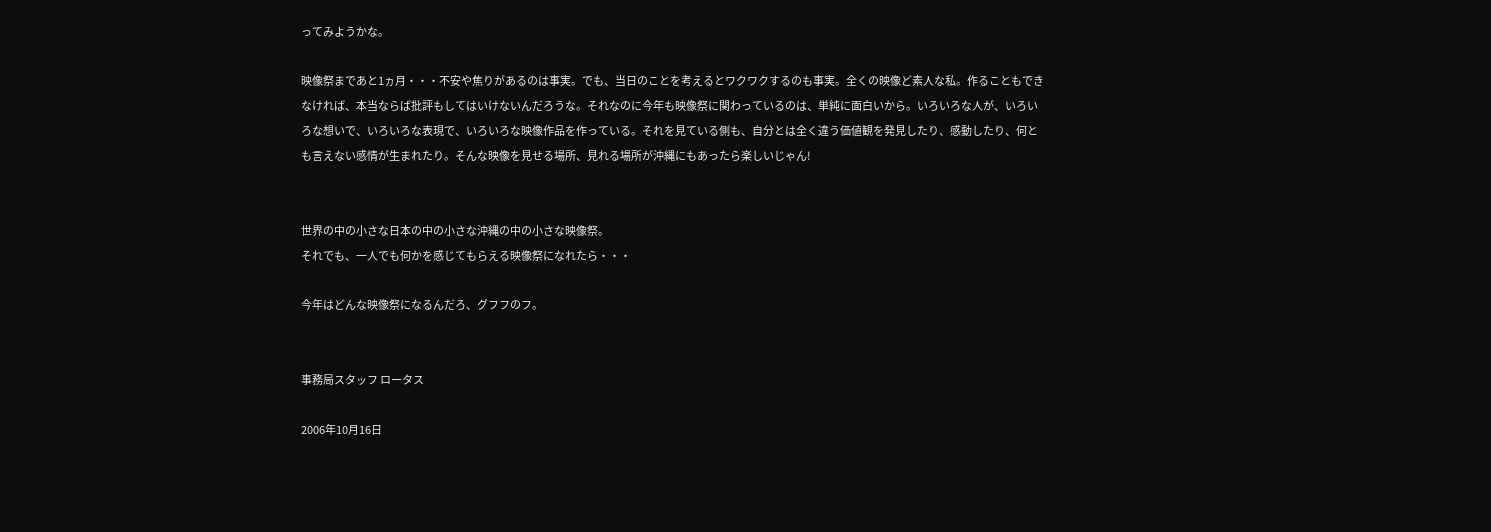ってみようかな。

映像祭まであと1ヵ月・・・不安や焦りがあるのは事実。でも、当日のことを考えるとワクワクするのも事実。全くの映像ど素人な私。作ることもできなければ、本当ならば批評もしてはいけないんだろうな。それなのに今年も映像祭に関わっているのは、単純に面白いから。いろいろな人が、いろいろな想いで、いろいろな表現で、いろいろな映像作品を作っている。それを見ている側も、自分とは全く違う価値観を発見したり、感動したり、何とも言えない感情が生まれたり。そんな映像を見せる場所、見れる場所が沖縄にもあったら楽しいじゃん!


世界の中の小さな日本の中の小さな沖縄の中の小さな映像祭。
それでも、一人でも何かを感じてもらえる映像祭になれたら・・・

今年はどんな映像祭になるんだろ、グフフのフ。


事務局スタッフ ロータス

2006年10月16日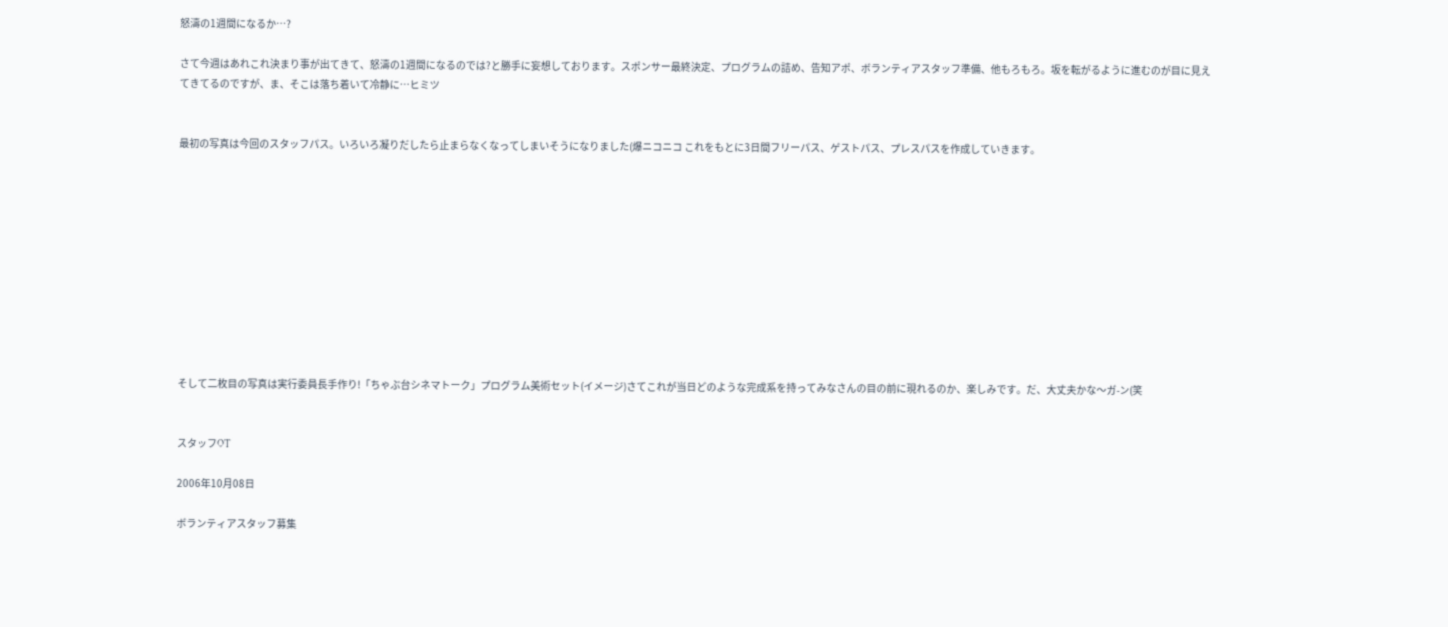怒濤の1週間になるか…?

さて今週はあれこれ決まり事が出てきて、怒濤の1週間になるのでは?と勝手に妄想しております。スポンサー最終決定、プログラムの詰め、告知アポ、ボランティアスタッフ準備、他もろもろ。坂を転がるように進むのが目に見えてきてるのですが、ま、そこは落ち着いて冷静に…ヒミツ


最初の写真は今回のスタッフパス。いろいろ凝りだしたら止まらなくなってしまいそうになりました(爆ニコニコ これをもとに3日間フリーパス、ゲストパス、プレスパスを作成していきます。











そして二枚目の写真は実行委員長手作り!「ちゃぶ台シネマトーク」プログラム美術セット(イメージ)さてこれが当日どのような完成系を持ってみなさんの目の前に現れるのか、楽しみです。だ、大丈夫かな〜ガ-ン(笑


スタッフOT

2006年10月08日

ボランティアスタッフ募集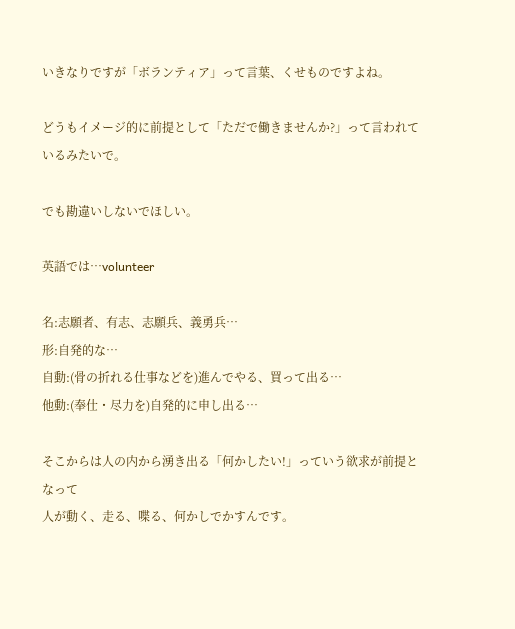いきなりですが「ボランティア」って言葉、くせものですよね。

どうもイメージ的に前提として「ただで働きませんか?」って言われているみたいで。

でも勘違いしないでほしい。

英語では…volunteer

名:志願者、有志、志願兵、義勇兵…
形:自発的な…
自動:(骨の折れる仕事などを)進んでやる、買って出る…
他動:(奉仕・尽力を)自発的に申し出る…

そこからは人の内から湧き出る「何かしたい!」っていう欲求が前提となって
人が動く、走る、喋る、何かしでかすんです。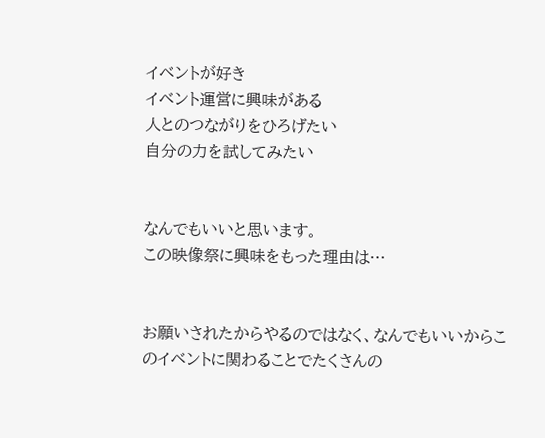イベントが好き
イベント運営に興味がある
人とのつながりをひろげたい
自分の力を試してみたい


なんでもいいと思います。
この映像祭に興味をもった理由は…


お願いされたからやるのではなく、なんでもいいからこのイベントに関わることでたくさんの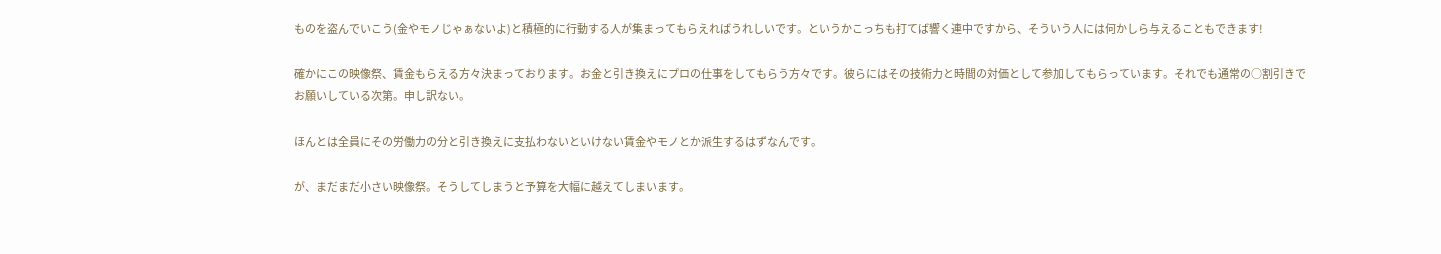ものを盗んでいこう(金やモノじゃぁないよ)と積極的に行動する人が集まってもらえればうれしいです。というかこっちも打てば響く連中ですから、そういう人には何かしら与えることもできます!

確かにこの映像祭、賃金もらえる方々決まっております。お金と引き換えにプロの仕事をしてもらう方々です。彼らにはその技術力と時間の対価として参加してもらっています。それでも通常の○割引きでお願いしている次第。申し訳ない。

ほんとは全員にその労働力の分と引き換えに支払わないといけない賃金やモノとか派生するはずなんです。

が、まだまだ小さい映像祭。そうしてしまうと予算を大幅に越えてしまいます。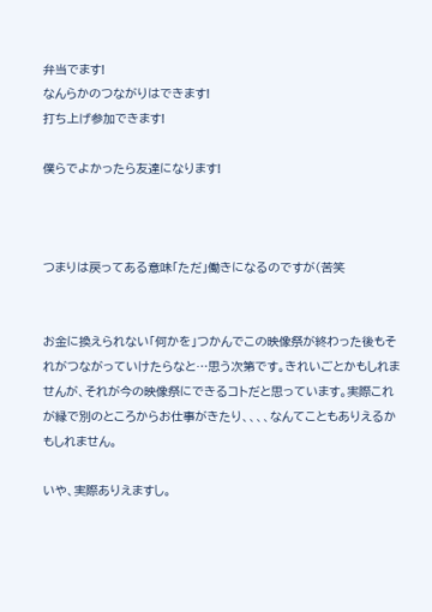弁当でます!
なんらかのつながりはできます!
打ち上げ参加できます!

僕らでよかったら友達になります!



つまりは戻ってある意味「ただ」働きになるのですが(苦笑


お金に換えられない「何かを」つかんでこの映像祭が終わった後もそれがつながっていけたらなと…思う次第です。きれいごとかもしれませんが、それが今の映像祭にできるコトだと思っています。実際これが縁で別のところからお仕事がきたり、、、、なんてこともありえるかもしれません。

いや、実際ありえますし。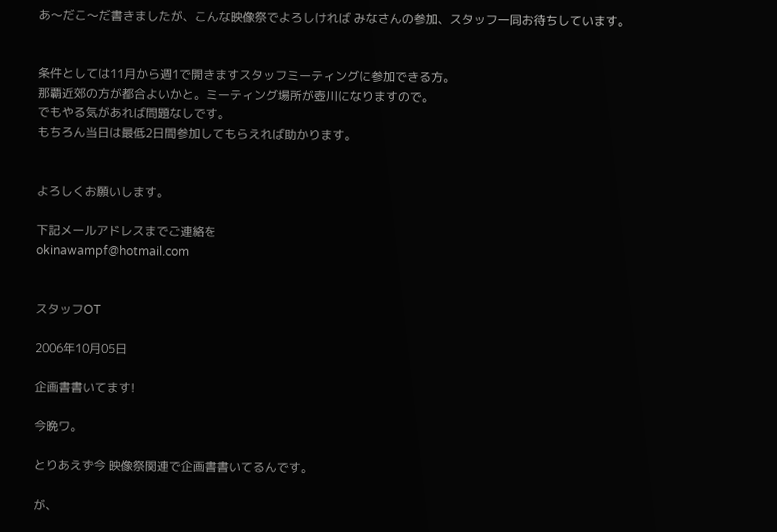あ〜だこ〜だ書きましたが、こんな映像祭でよろしければ みなさんの参加、スタッフ一同お待ちしています。


条件としては11月から週1で開きますスタッフミーティングに参加できる方。
那覇近郊の方が都合よいかと。ミーティング場所が壺川になりますので。
でもやる気があれば問題なしです。
もちろん当日は最低2日間参加してもらえれば助かります。


よろしくお願いします。

下記メールアドレスまでご連絡を
okinawampf@hotmail.com


スタッフOT

2006年10月05日

企画書書いてます!

今晩ワ。

とりあえず今 映像祭関連で企画書書いてるんです。

が、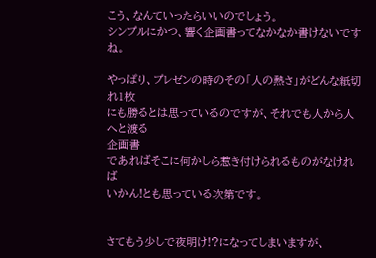こう、なんていったらいいのでしょう。
シンプルにかつ、響く企画書ってなかなか書けないですね。

やっぱり、プレゼンの時のその「人の熱さ」がどんな紙切れ1枚
にも勝るとは思っているのですが、それでも人から人へと渡る
企画書
であればそこに何かしら惹き付けられるものがなければ
いかん!とも思っている次第です。


さてもう少しで夜明け!?になってしまいますが、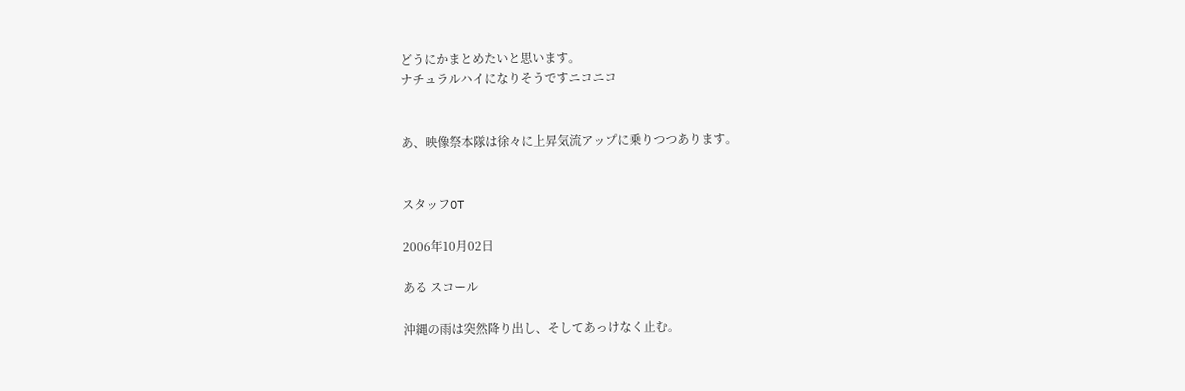どうにかまとめたいと思います。
ナチュラルハイになりそうですニコニコ


あ、映像祭本隊は徐々に上昇気流アップに乗りつつあります。


スタッフOT

2006年10月02日

ある スコール

沖縄の雨は突然降り出し、そしてあっけなく止む。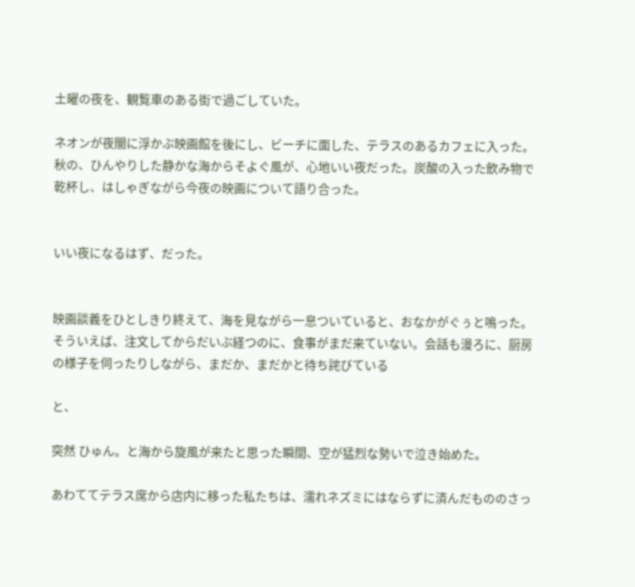土曜の夜を、観覧車のある街で過ごしていた。

ネオンが夜闇に浮かぶ映画館を後にし、ビーチに面した、テラスのあるカフェに入った。秋の、ひんやりした静かな海からそよぐ風が、心地いい夜だった。炭酸の入った飲み物で乾杯し、はしゃぎながら今夜の映画について語り合った。


いい夜になるはず、だった。


映画談義をひとしきり終えて、海を見ながら一息ついていると、おなかがぐぅと鳴った。そういえば、注文してからだいぶ経つのに、食事がまだ来ていない。会話も漫ろに、厨房の様子を伺ったりしながら、まだか、まだかと待ち詫びている

と、

突然 ひゅん。と海から旋風が来たと思った瞬間、空が猛烈な勢いで泣き始めた。

あわててテラス席から店内に移った私たちは、濡れネズミにはならずに済んだもののさっ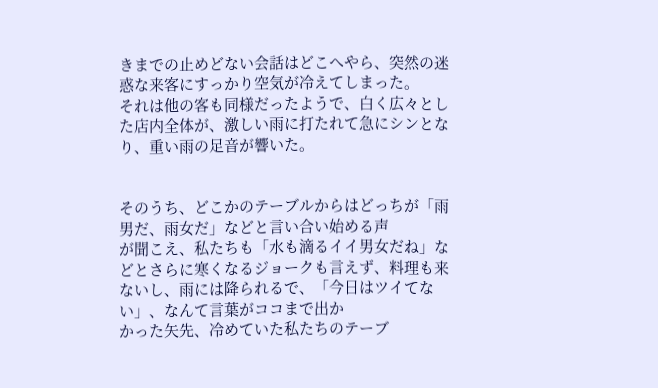きまでの止めどない会話はどこへやら、突然の迷惑な来客にすっかり空気が冷えてしまった。
それは他の客も同様だったようで、白く広々とした店内全体が、激しい雨に打たれて急にシンとなり、重い雨の足音が響いた。


そのうち、どこかのテーブルからはどっちが「雨男だ、雨女だ」などと言い合い始める声
が聞こえ、私たちも「水も滴るイイ男女だね」などとさらに寒くなるジョークも言えず、料理も来ないし、雨には降られるで、「今日はツイてない」、なんて言葉がココまで出か
かった矢先、冷めていた私たちのテーブ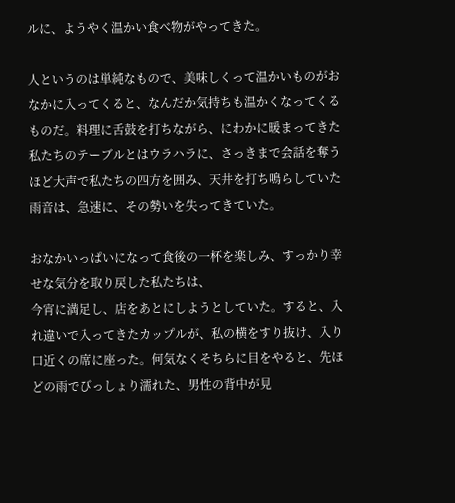ルに、ようやく温かい食べ物がやってきた。

人というのは単純なもので、美味しくって温かいものがおなかに入ってくると、なんだか気持ちも温かくなってくるものだ。料理に舌鼓を打ちながら、にわかに暖まってきた私たちのテーブルとはウラハラに、さっきまで会話を奪うほど大声で私たちの四方を囲み、天井を打ち鳴らしていた雨音は、急速に、その勢いを失ってきていた。

おなかいっぱいになって食後の一杯を楽しみ、すっかり幸せな気分を取り戻した私たちは、
今宵に満足し、店をあとにしようとしていた。すると、入れ違いで入ってきたカップルが、私の横をすり抜け、入り口近くの席に座った。何気なくそちらに目をやると、先ほどの雨でびっしょり濡れた、男性の背中が見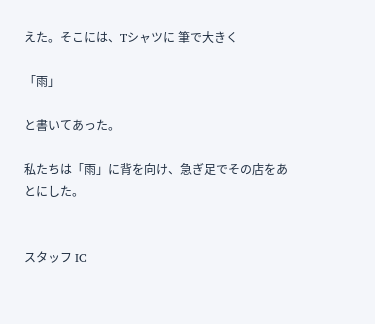えた。そこには、Tシャツに 筆で大きく

「雨」

と書いてあった。

私たちは「雨」に背を向け、急ぎ足でその店をあとにした。


スタッフ IC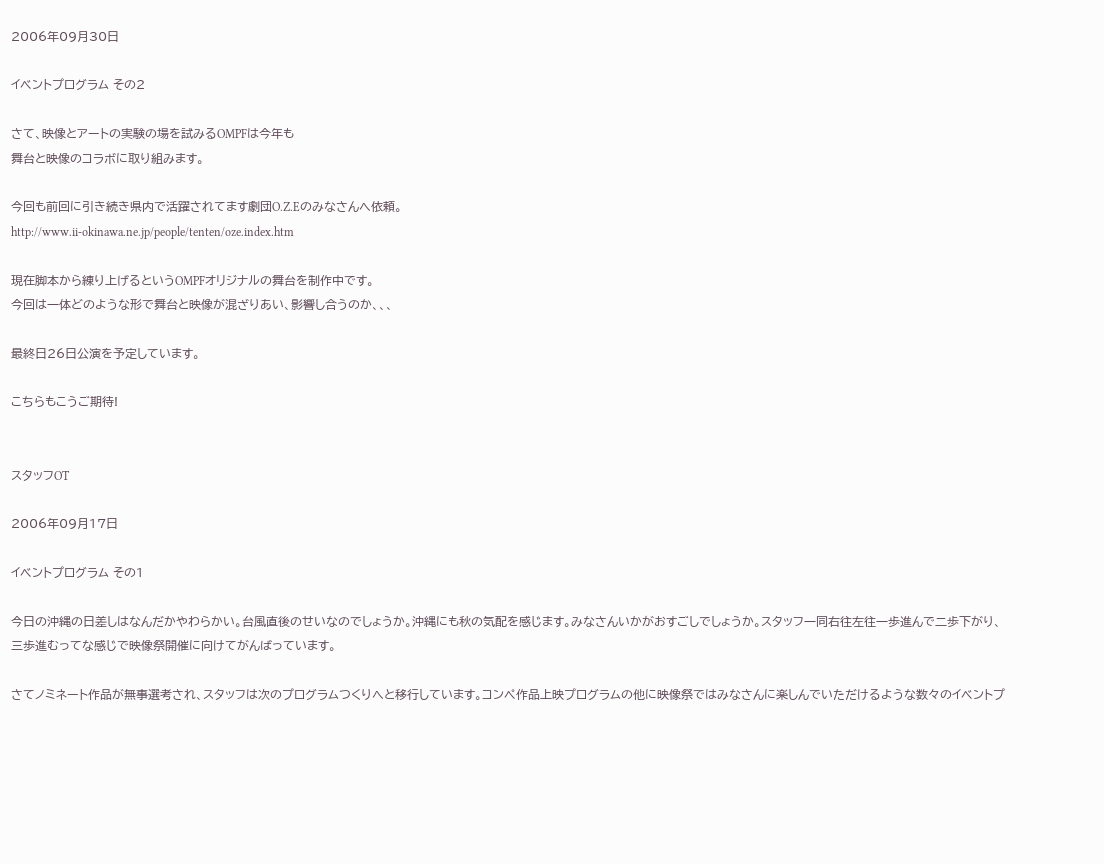2006年09月30日

イベントプログラム その2

さて、映像とアートの実験の場を試みるOMPFは今年も
舞台と映像のコラボに取り組みます。

今回も前回に引き続き県内で活躍されてます劇団O.Z.Eのみなさんへ依頼。
http://www.ii-okinawa.ne.jp/people/tenten/oze.index.htm

現在脚本から練り上げるというOMPFオリジナルの舞台を制作中です。
今回は一体どのような形で舞台と映像が混ざりあい、影響し合うのか、、、

最終日26日公演を予定しています。

こちらもこうご期待!


スタッフOT

2006年09月17日

イベントプログラム その1

今日の沖縄の日差しはなんだかやわらかい。台風直後のせいなのでしょうか。沖縄にも秋の気配を感じます。みなさんいかがおすごしでしょうか。スタッフ一同右往左往一歩進んで二歩下がり、三歩進むってな感じで映像祭開催に向けてがんばっています。

さてノミネート作品が無事選考され、スタッフは次のプログラムつくりへと移行しています。コンペ作品上映プログラムの他に映像祭ではみなさんに楽しんでいただけるような数々のイベントプ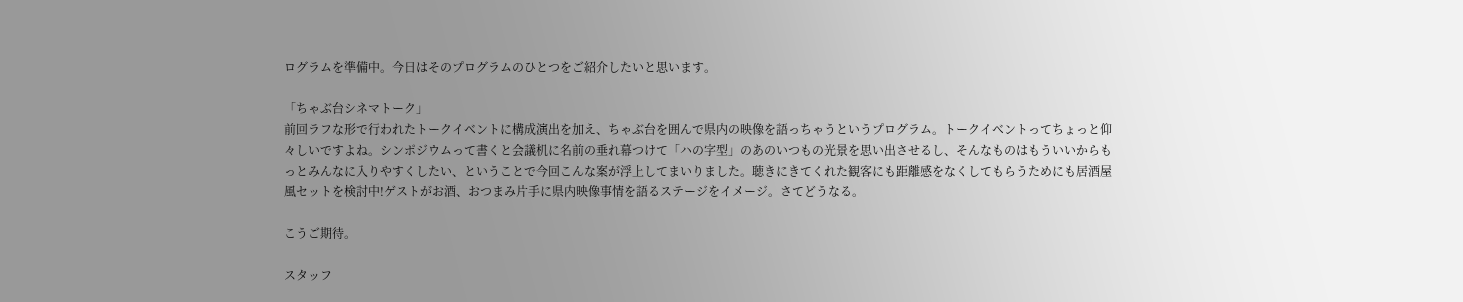ログラムを準備中。今日はそのプログラムのひとつをご紹介したいと思います。

「ちゃぶ台シネマトーク」
前回ラフな形で行われたトークイベントに構成演出を加え、ちゃぶ台を囲んで県内の映像を語っちゃうというプログラム。トークイベントってちょっと仰々しいですよね。シンポジウムって書くと会議机に名前の垂れ幕つけて「ハの字型」のあのいつもの光景を思い出させるし、そんなものはもういいからもっとみんなに入りやすくしたい、ということで今回こんな案が浮上してまいりました。聴きにきてくれた観客にも距離感をなくしてもらうためにも居酒屋風セットを検討中!ゲストがお酒、おつまみ片手に県内映像事情を語るステージをイメージ。さてどうなる。

こうご期待。

スタッフ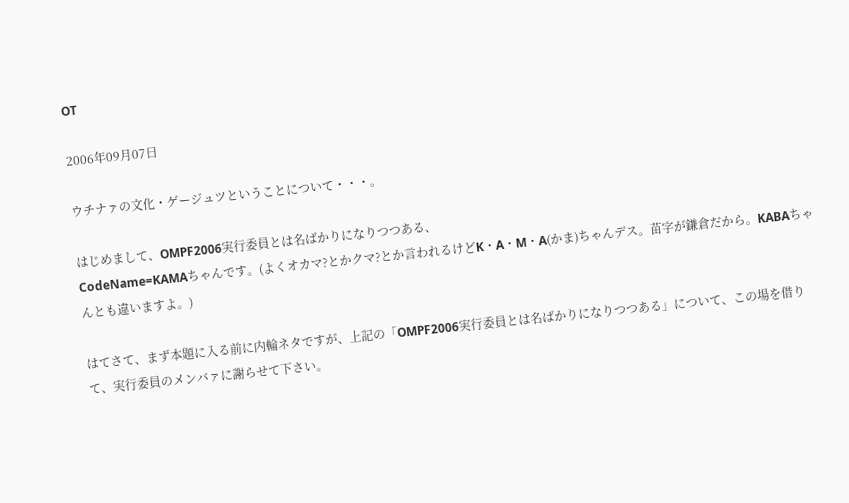OT

2006年09月07日

ウチナァの文化・ゲージュツということについて・・・。

はじめまして、OMPF2006実行委員とは名ばかりになりつつある、
CodeName=KAMAちゃんです。(よくオカマ?とかクマ?とか言われるけどK・A・M・A(かま)ちゃんデス。苗字が鎌倉だから。KABAちゃんとも違いますよ。)

はてさて、まず本題に入る前に内輪ネタですが、上記の「OMPF2006実行委員とは名ばかりになりつつある」について、この場を借りて、実行委員のメンバァに謝らせて下さい。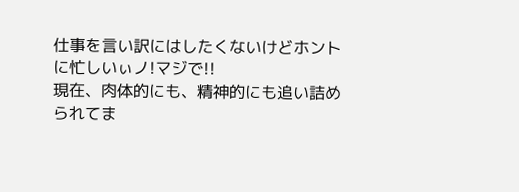仕事を言い訳にはしたくないけどホントに忙しいぃノ!マジで!!
現在、肉体的にも、精神的にも追い詰められてま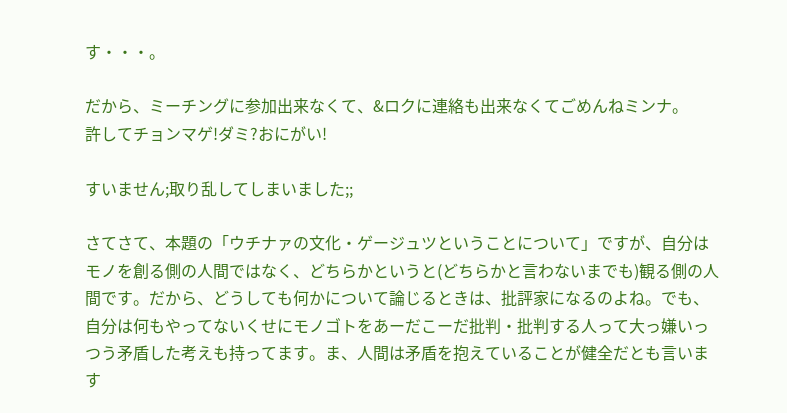す・・・。

だから、ミーチングに参加出来なくて、&ロクに連絡も出来なくてごめんねミンナ。
許してチョンマゲ!ダミ?おにがい!

すいません;取り乱してしまいました;;

さてさて、本題の「ウチナァの文化・ゲージュツということについて」ですが、自分はモノを創る側の人間ではなく、どちらかというと(どちらかと言わないまでも)観る側の人間です。だから、どうしても何かについて論じるときは、批評家になるのよね。でも、自分は何もやってないくせにモノゴトをあーだこーだ批判・批判する人って大っ嫌いっつう矛盾した考えも持ってます。ま、人間は矛盾を抱えていることが健全だとも言います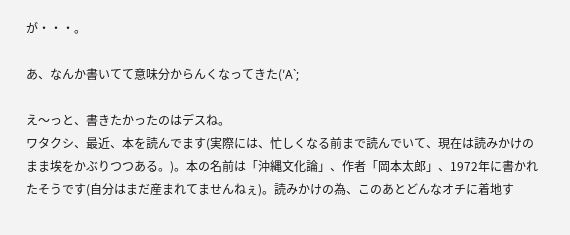が・・・。

あ、なんか書いてて意味分からんくなってきた(′А`;

え〜っと、書きたかったのはデスね。
ワタクシ、最近、本を読んでます(実際には、忙しくなる前まで読んでいて、現在は読みかけのまま埃をかぶりつつある。)。本の名前は「沖縄文化論」、作者「岡本太郎」、1972年に書かれたそうです(自分はまだ産まれてませんねぇ)。読みかけの為、このあとどんなオチに着地す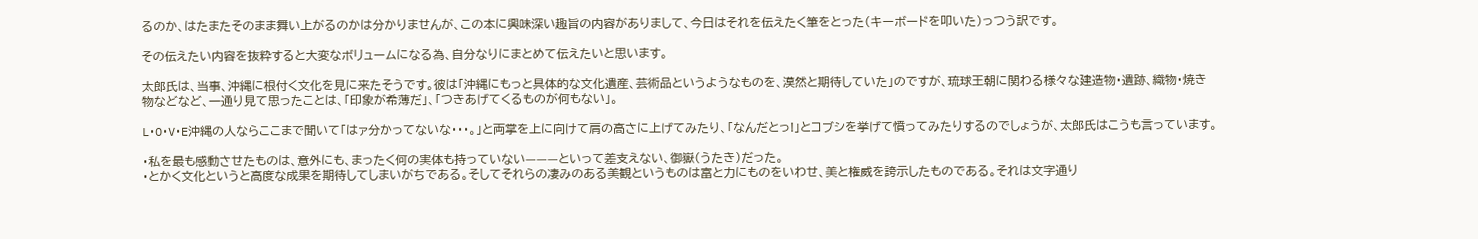るのか、はたまたそのまま舞い上がるのかは分かりませんが、この本に興味深い趣旨の内容がありまして、今日はそれを伝えたく筆をとった(キーボードを叩いた)っつう訳です。

その伝えたい内容を抜粋すると大変なボリュームになる為、自分なりにまとめて伝えたいと思います。

太郎氏は、当事、沖縄に根付く文化を見に来たそうです。彼は「沖縄にもっと具体的な文化遺産、芸術品というようなものを、漠然と期待していた」のですが、琉球王朝に関わる様々な建造物・遺跡、織物・焼き物などなど、一通り見て思ったことは、「印象が希薄だ」、「つきあげてくるものが何もない」。

L・O・V・E沖縄の人ならここまで聞いて「はァ分かってないな・・・。」と両掌を上に向けて肩の高さに上げてみたり、「なんだとっ!」とコブシを挙げて憤ってみたりするのでしょうが、太郎氏はこうも言っています。

・私を最も感動させたものは、意外にも、まったく何の実体も持っていない———といって差支えない、御嶽(うたき)だった。
・とかく文化というと高度な成果を期待してしまいがちである。そしてそれらの凄みのある美観というものは富と力にものをいわせ、美と権威を誇示したものである。それは文字通り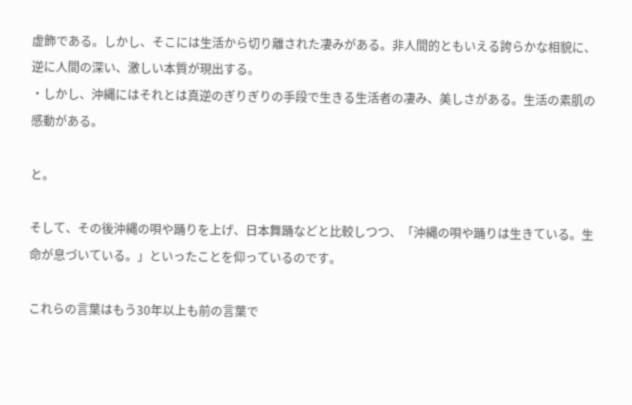虚飾である。しかし、そこには生活から切り離された凄みがある。非人間的ともいえる誇らかな相貌に、逆に人間の深い、激しい本質が現出する。
・しかし、沖縄にはそれとは真逆のぎりぎりの手段で生きる生活者の凄み、美しさがある。生活の素肌の感動がある。

と。

そして、その後沖縄の唄や踊りを上げ、日本舞踊などと比較しつつ、「沖縄の唄や踊りは生きている。生命が息づいている。」といったことを仰っているのです。

これらの言葉はもう30年以上も前の言葉で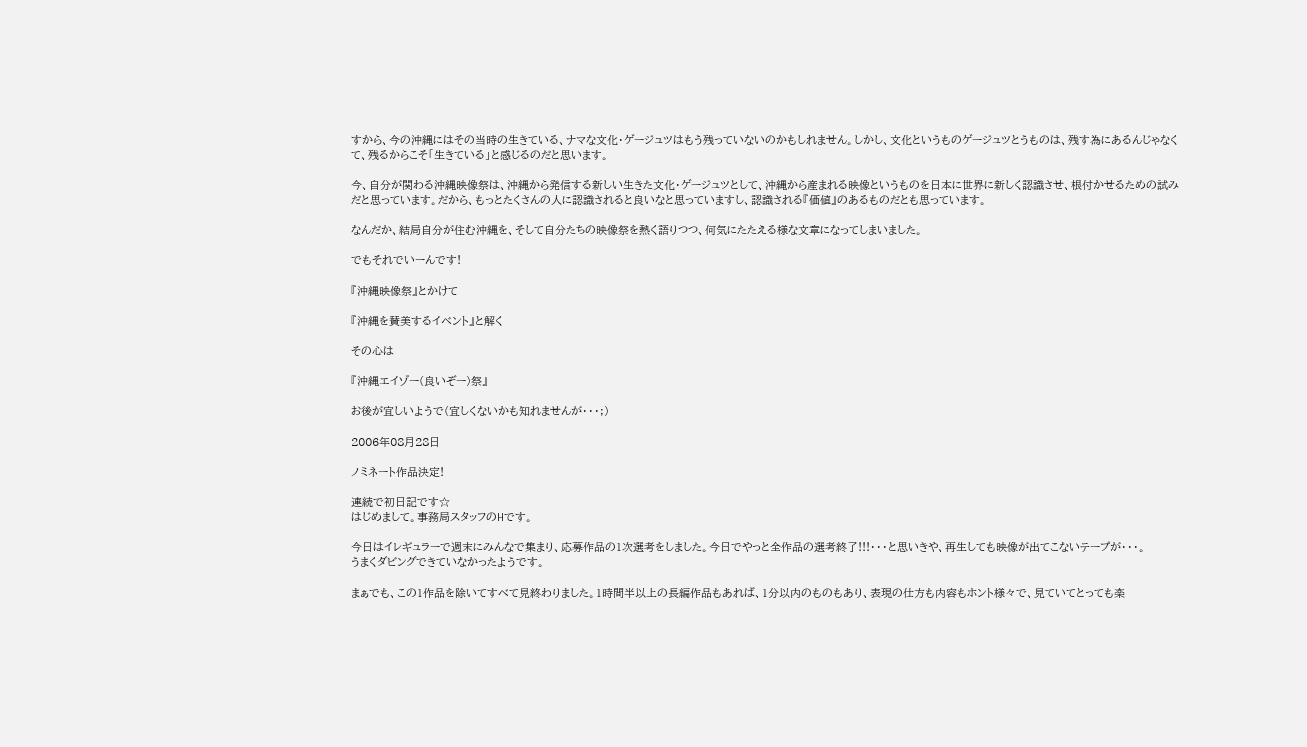すから、今の沖縄にはその当時の生きている、ナマな文化・ゲージュツはもう残っていないのかもしれません。しかし、文化というものゲージュツとうものは、残す為にあるんじゃなくて、残るからこそ「生きている」と感じるのだと思います。

今、自分が関わる沖縄映像祭は、沖縄から発信する新しい生きた文化・ゲージュツとして、沖縄から産まれる映像というものを日本に世界に新しく認識させ、根付かせるための試みだと思っています。だから、もっとたくさんの人に認識されると良いなと思っていますし、認識される『価値』のあるものだとも思っています。

なんだか、結局自分が住む沖縄を、そして自分たちの映像祭を熱く語りつつ、何気にたたえる様な文章になってしまいました。

でもそれでいーんです!

『沖縄映像祭』とかけて

『沖縄を賛美するイベント』と解く

その心は

『沖縄エイゾー(良いぞー)祭』

お後が宜しいようで(宜しくないかも知れませんが・・・;)

2006年08月28日

ノミネート作品決定!

連続で初日記です☆
はじめまして。事務局スタッフのHです。

今日はイレギュラーで週末にみんなで集まり、応募作品の1次選考をしました。今日でやっと全作品の選考終了!!!・・・と思いきや、再生しても映像が出てこないテープが・・・。
うまくダビングできていなかったようです。

まぁでも、この1作品を除いてすべて見終わりました。1時間半以上の長編作品もあれば、1分以内のものもあり、表現の仕方も内容もホント様々で、見ていてとっても楽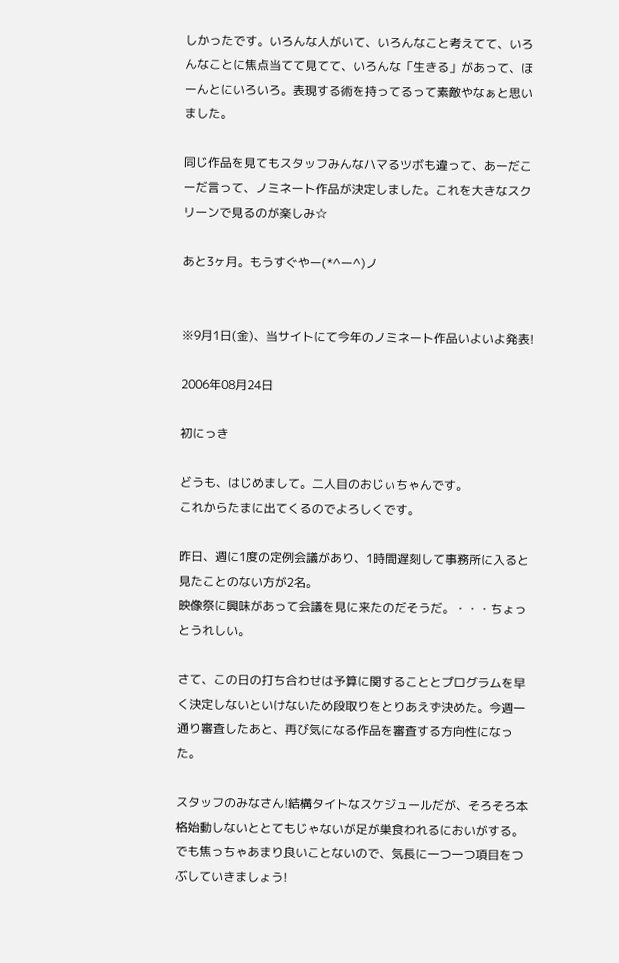しかったです。いろんな人がいて、いろんなこと考えてて、いろんなことに焦点当てて見てて、いろんな「生きる」があって、ほーんとにいろいろ。表現する術を持ってるって素敵やなぁと思いました。

同じ作品を見てもスタッフみんなハマるツボも違って、あーだこーだ言って、ノミネート作品が決定しました。これを大きなスクリーンで見るのが楽しみ☆

あと3ヶ月。もうすぐやー(*^ー^)ノ


※9月1日(金)、当サイトにて今年のノミネート作品いよいよ発表!

2006年08月24日

初にっき

どうも、はじめまして。二人目のおじぃちゃんです。
これからたまに出てくるのでよろしくです。

昨日、週に1度の定例会議があり、1時間遅刻して事務所に入ると見たことのない方が2名。
映像祭に興味があって会議を見に来たのだそうだ。・・・ちょっとうれしい。

さて、この日の打ち合わせは予算に関することとプログラムを早く決定しないといけないため段取りをとりあえず決めた。今週一通り審査したあと、再び気になる作品を審査する方向性になった。

スタッフのみなさん!結構タイトなスケジュールだが、そろそろ本格始動しないととてもじゃないが足が巣食われるにおいがする。でも焦っちゃあまり良いことないので、気長に一つ一つ項目をつぶしていきましょう!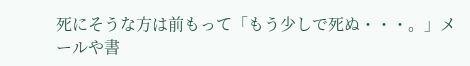死にそうな方は前もって「もう少しで死ぬ・・・。」メールや書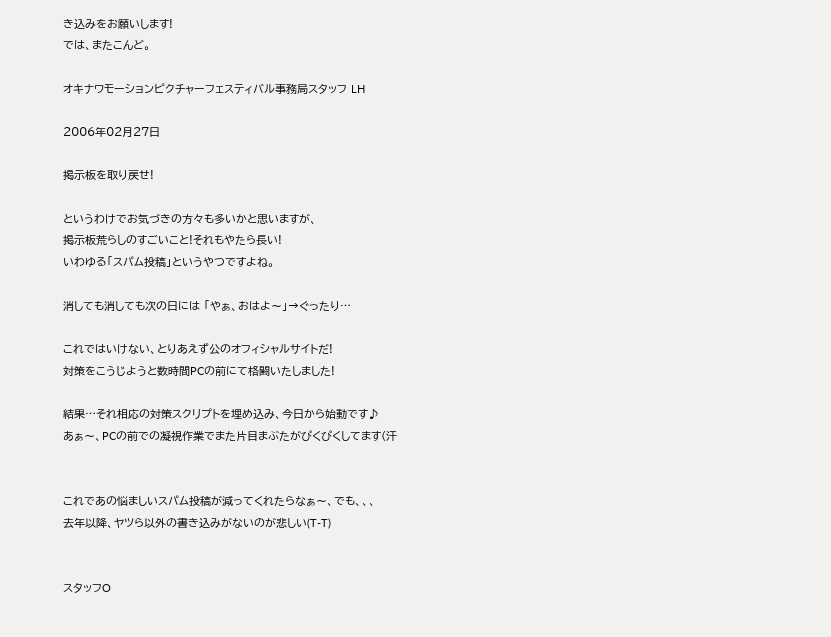き込みをお願いします!
では、またこんど。

オキナワモーションピクチャーフェスティバル事務局スタッフ LH

2006年02月27日

掲示板を取り戻せ!

というわけでお気づきの方々も多いかと思いますが、
掲示板荒らしのすごいこと!それもやたら長い!
いわゆる「スパム投稿」というやつですよね。

消しても消しても次の日には 「やぁ、おはよ〜」→ぐったり…

これではいけない、とりあえず公のオフィシャルサイトだ!
対策をこうじようと数時間PCの前にて格闘いたしました!

結果…それ相応の対策スクリプトを埋め込み、今日から始動です♪
あぁ〜、PCの前での凝視作業でまた片目まぶたがぴくぴくしてます(汗


これであの悩ましいスパム投稿が減ってくれたらなぁ〜、でも、、、
去年以降、ヤツら以外の書き込みがないのが悲しい(T-T)


スタッフO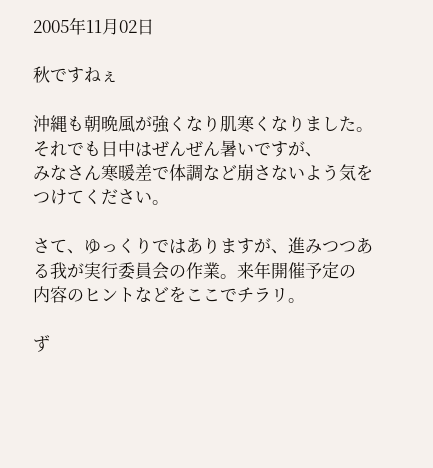2005年11月02日

秋ですねぇ

沖縄も朝晩風が強くなり肌寒くなりました。それでも日中はぜんぜん暑いですが、
みなさん寒暖差で体調など崩さないよう気をつけてください。

さて、ゆっくりではありますが、進みつつある我が実行委員会の作業。来年開催予定の
内容のヒントなどをここでチラリ。

ず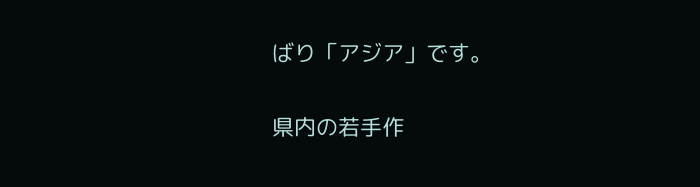ばり「アジア」です。

県内の若手作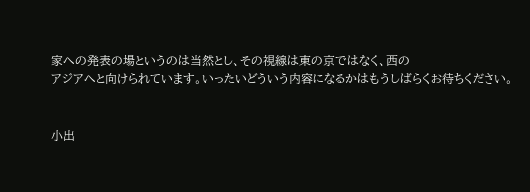家への発表の場というのは当然とし、その視線は東の京ではなく、西の
アジアへと向けられています。いったいどういう内容になるかはもうしばらくお待ちください。


小出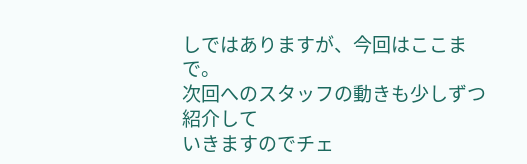しではありますが、今回はここまで。
次回へのスタッフの動きも少しずつ紹介して
いきますのでチェ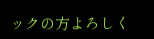ックの方よろしく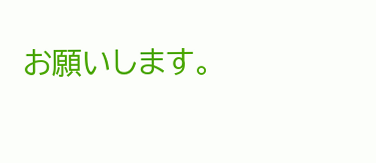お願いします。